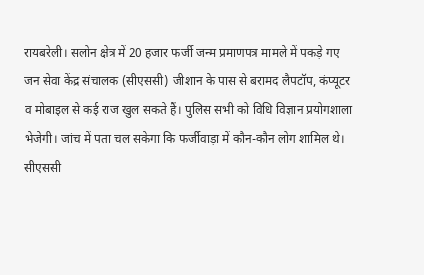रायबरेली। सलोन क्षेत्र में 20 हजार फर्जी जन्म प्रमाणपत्र मामले में पकड़े गए जन सेवा केंद्र संचालक (सीएससी) जीशान के पास से बरामद लैपटॉप, कंप्यूटर व मोबाइल से कई राज खुल सकते हैं। पुलिस सभी को विधि विज्ञान प्रयोगशाला भेजेगी। जांच में पता चल सकेगा कि फर्जीवाड़ा में कौन-कौन लोग शामिल थे।
सीएससी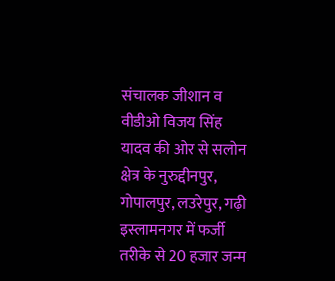संचालक जीशान व वीडीओ विजय सिंह यादव की ओर से सलोन क्षेत्र के नुरुद्दीनपुर, गोपालपुर, लउरेपुर, गढ़ी इस्लामनगर में फर्जी तरीके से 20 हजार जन्म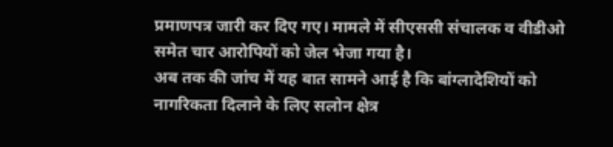प्रमाणपत्र जारी कर दिए गए। मामले में सीएससी संचालक व वीडीओ समेत चार आरोपियों को जेल भेजा गया है।
अब तक की जांच में यह बात सामने आई है कि बांग्लादेशियों को नागरिकता दिलाने के लिए सलोन क्षेत्र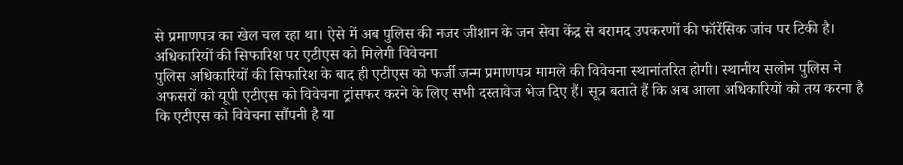से प्रमाणपत्र का खेल चल रहा था। ऐसे में अब पुलिस की नजर जीशान के जन सेवा केंद्र से बरामद उपकरणों की फॉरेंसिक जांच पर टिकी है।
अधिकारियों की सिफारिश पर एटीएस को मिलेगी विवेचना
पुलिस अधिकारियों की सिफारिश के बाद ही एटीएस को फर्जी जन्म प्रमाणपत्र मामले की विवेचना स्थानांतरित होगी। स्थानीय सलोन पुलिस ने अफसरों को यूपी एटीएस को विवेचना ट्रांसफर करने के लिए सभी दस्तावेज भेज दिए हैं। सूत्र बताते हैं कि अब आला अधिकारियों को तय करना है कि एटीएस को विवेचना सौंपनी है या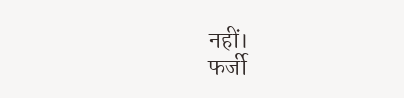नहीं।
फर्जी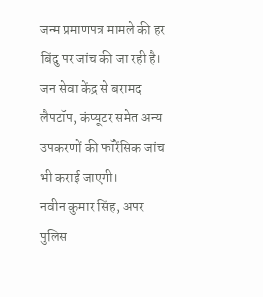जन्म प्रमाणपत्र मामले की हर बिंदु पर जांच की जा रही है। जन सेवा केंद्र से बरामद लैपटॉप, कंप्यूटर समेत अन्य उपकरणों की फॉरेंसिक जांच भी कराई जाएगी।
नवीन कुमार सिंह, अपर पुलिस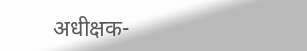अधीक्षक-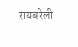रायबरेली